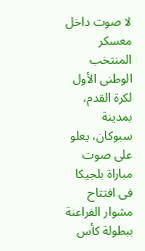لا صوت داخل معسكر المنتخب الوطنى الأول لكرة القدم، بمدينة سبوكان، يعلو على صوت مباراة بلجيكا فى افتتاح مشوار الفراعنة ببطولة كأس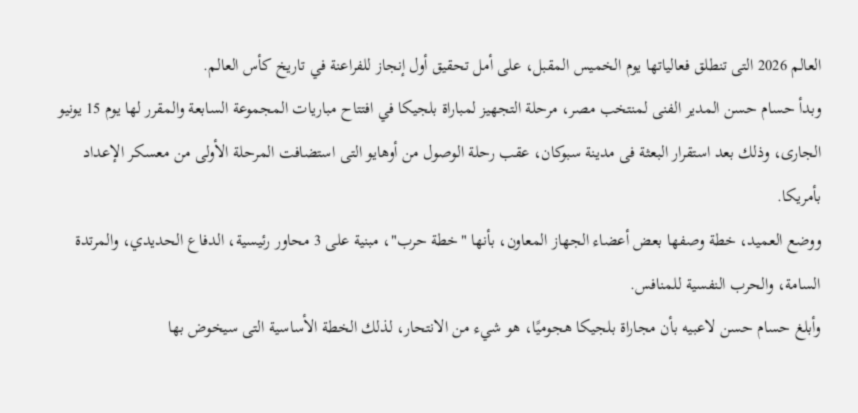العالم 2026 التى تنطلق فعالياتها يوم الخميس المقبل، على أمل تحقيق أول إنجاز للفراعنة في تاريخ كأس العالم.
وبدأ حسام حسن المدير الفنى لمنتخب مصر، مرحلة التجهيز لمباراة بلجيكا في افتتاح مباريات المجموعة السابعة والمقرر لها يوم 15 يونيو الجارى، وذلك بعد استقرار البعثة فى مدينة سبوكان، عقب رحلة الوصول من أوهايو التى استضافت المرحلة الأولى من معسكر الإعداد بأمريكا.
ووضع العميد، خطة وصفها بعض أعضاء الجهاز المعاون، بأنها "خطة حرب"، مبنية على 3 محاور رئيسية، الدفاع الحديدي، والمرتدة السامة، والحرب النفسية للمنافس.
وأبلغ حسام حسن لاعبيه بأن مجاراة بلجيكا هجوميًا، هو شيء من الانتحار، لذلك الخطة الأساسية التى سيخوض بها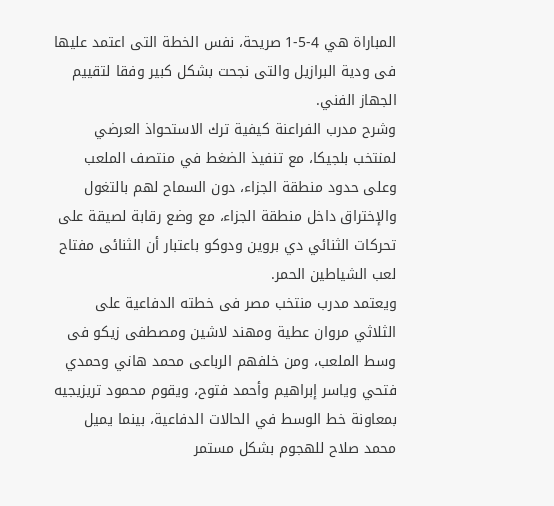المباراة هي 4-5-1 صريحة، نفس الخطة التى اعتمد عليها فى ودية البرازيل والتى نجحت بشكل كبير وفقا لتقييم الجهاز الفني.
وشرح مدرب الفراعنة كيفية ترك الاستحواذ العرضي لمنتخب بلجيكا، مع تنفيذ الضغط في منتصف الملعب وعلى حدود منطقة الجزاء، دون السماح لهم بالتغول والإختراق داخل منطقة الجزاء، مع وضع رقابة لصيقة على تحركات الثنائي دي بروين ودوكو باعتبار أن الثنائى مفتاح لعب الشياطين الحمر.
ويعتمد مدرب منتخب مصر فى خطته الدفاعية على الثلاثي مروان عطية ومهند لاشين ومصطفى زيكو فى وسط الملعب، ومن خلفهم الرباعى محمد هاني وحمدي فتحي وياسر إبراهيم وأحمد فتوح، ويقوم محمود تريزيجيه بمعاونة خط الوسط في الحالات الدفاعية، بينما يميل محمد صلاح للهجوم بشكل مستمر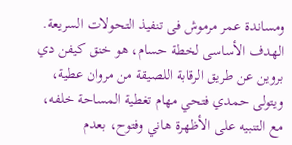ومساندة عمر مرموش فى تنفيذ التحولات السريعة.
الهدف الأساسى لخطة حسام، هو خنق كيفن دي بروين عن طريق الرقابة اللصيقة من مروان عطية، ويتولى حمدي فتحي مهام تغطية المساحة خلفه، مع التنبيه على الأظهرة هاني وفتوح، بعدم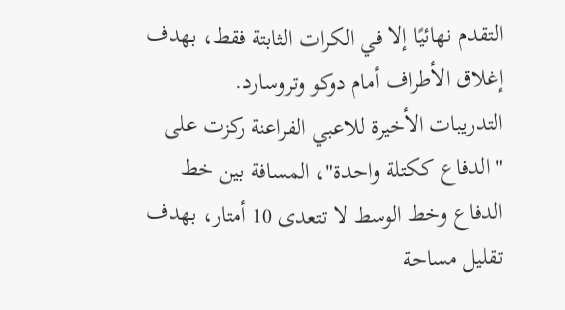التقدم نهائيًا إلا في الكرات الثابتة فقط، بهدف إغلاق الأطراف أمام دوكو وتروسارد.
التدريبات الأخيرة للاعبي الفراعنة ركزت على "الدفاع ككتلة واحدة"، المسافة بين خط الدفاع وخط الوسط لا تتعدى 10 أمتار، بهدف تقليل مساحة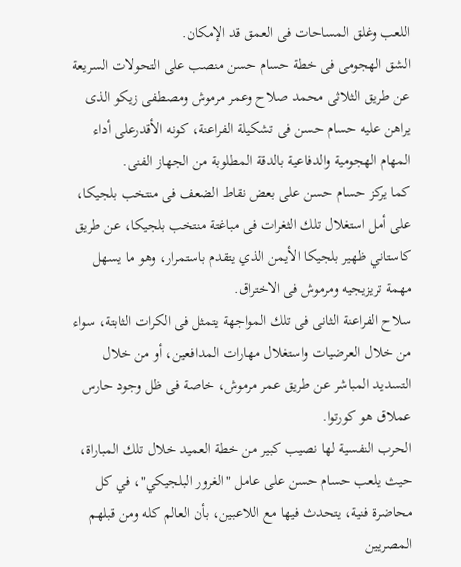اللعب وغلق المساحات فى العمق قد الإمكان.
الشق الهجومى فى خطة حسام حسن منصب على التحولات السريعة عن طريق الثلاثى محمد صلاح وعمر مرموش ومصطفى زيكو الذى يراهن عليه حسام حسن فى تشكيلة الفراعنة، كونه الأقدرعلى أداء المهام الهجومية والدفاعية بالدقة المطلوبة من الجهاز الفنى.
كما يركز حسام حسن على بعض نقاط الضعف فى منتخب بلجيكا، على أمل استغلال تلك الثغرات فى مباغتة منتخب بلجيكا، عن طريق كاستاني ظهير بلجيكا الأيمن الذي يتقدم باستمرار، وهو ما يسهل مهمة تريزيجيه ومرموش فى الاختراق.
سلاح الفراعنة الثانى فى تلك المواجهة يتمثل فى الكرات الثابتة، سواء من خلال العرضيات واستغلال مهارات المدافعين، أو من خلال التسديد المباشر عن طريق عمر مرموش، خاصة فى ظل وجود حارس عملاق هو كورتوا.
الحرب النفسية لها نصيب كبير من خطة العميد خلال تلك المباراة، حيث يلعب حسام حسن على عامل "الغرور البلجيكي"، في كل محاضرة فنية، يتحدث فيها مع اللاعبين، بأن العالم كله ومن قبلهم المصريين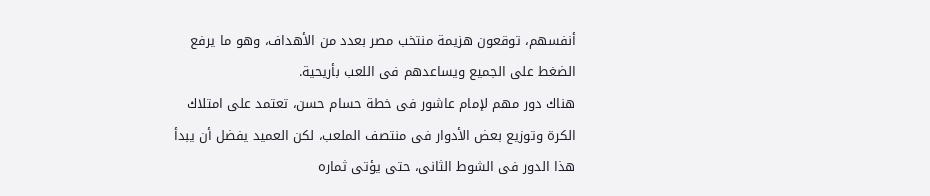أنفسهم، توقعون هزيمة منتخب مصر بعدد من الأهداف، وهو ما يرفع الضغط على الجميع ويساعدهم فى اللعب بأريحية.
هناك دور مهم لإمام عاشور فى خطة حسام حسن، تعتمد على امتلاك الكرة وتوزيع بعض الأدوار فى منتصف الملعب، لكن العميد يفضل أن يبدأ هذا الدور فى الشوط الثانى، حتى يؤتى ثماره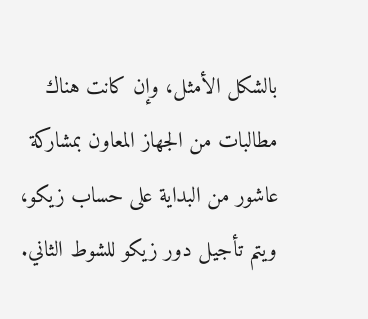بالشكل الأمثل، وإن كانت هناك مطالبات من الجهاز المعاون بمشاركة عاشور من البداية على حساب زيكو، ويتم تأجيل دور زيكو للشوط الثاني.